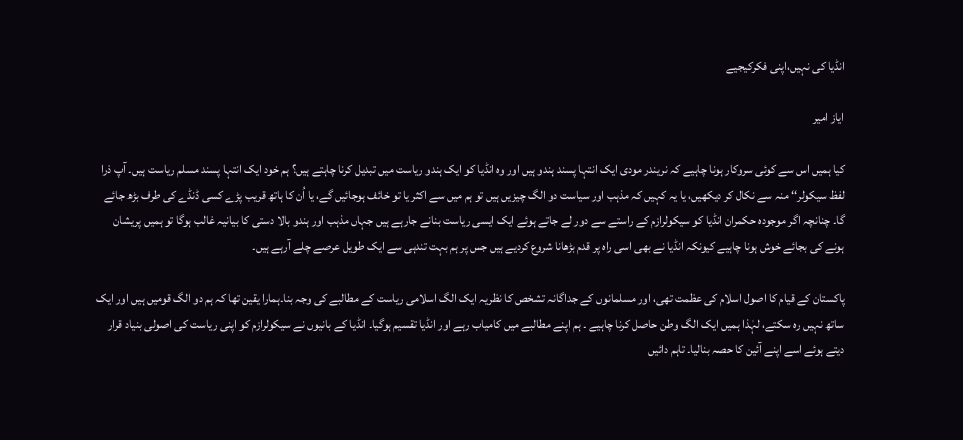انڈیا کی نہیں،اپنی فکرکیجیے

ایاز امیر

کیا ہمیں اس سے کوئی سروکار ہونا چاہیے کہ نریندر مودی ایک انتہا پسند ہندو ہیں اور وہ انڈیا کو ایک ہندو ریاست میں تبدیل کرنا چاہتے ہیں؟ ہم خود ایک انتہا پسند مسلم ریاست ہیں۔ آپ ذرا لفظ سیکولر‘‘ منہ سے نکال کر دیکھیں، یا یہ کہیں کہ مذہب اور سیاست دو الگ چیزیں ہیں تو ہم میں سے اکثر یا تو خائف ہوجائیں گے، یا اُن کا ہاتھ قریب پڑے کسی ڈنڈے کی طرف بڑھ جائے گا۔ چنانچہ اگر موجودہ حکمران انڈیا کو سیکولرازم کے راستے سے دور لے جاتے ہوئے ایک ایسی ریاست بنانے جارہے ہیں جہاں مذہب اور ہندو بالا دستی کا بیانیہ غالب ہوگا تو ہمیں پریشان ہونے کی بجائے خوش ہونا چاہیے کیونکہ انڈیا نے بھی اسی راہ پر قدم بڑھانا شروع کردیے ہیں جس پر ہم بہت تندہی سے ایک طویل عرصے چلے آرہے ہیں۔

پاکستان کے قیام کا اصول اسلام کی عظمت تھی، اور مسلمانوں کے جداگانہ تشخص کا نظریہ ایک الگ اسلامی ریاست کے مطالبے کی وجہ بنا۔ہمارا یقین تھا کہ ہم دو الگ قومیں ہیں اور ایک ساتھ نہیں رہ سکتے، لہٰذا ہمیں ایک الگ وطن حاصل کرنا چاہیے ۔ ہم اپنے مطالبے میں کامیاب رہے اور انڈیا تقسیم ہوگیا۔ انڈیا کے بانیوں نے سیکولرازم کو اپنی ریاست کی اصولی بنیاد قرار دیتے ہوئے اسے اپنے آئین کا حصہ بنالیا۔ تاہم دائیں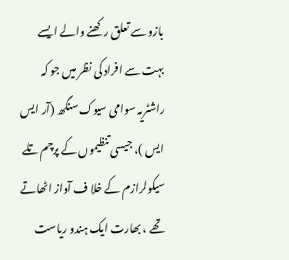بازو سے تعلق رکھنے والے ایسے بہت سے افراد کی نظر میں جو کہ راشٹریہ سوامی سیوک سنگھ (آر ایس ایس )، جیسی تنظیموں کے پرچم تلے سیکولرازم کے خلا ف آواز اٹھاتے تھے ، بھارت ایک ہندو ریاست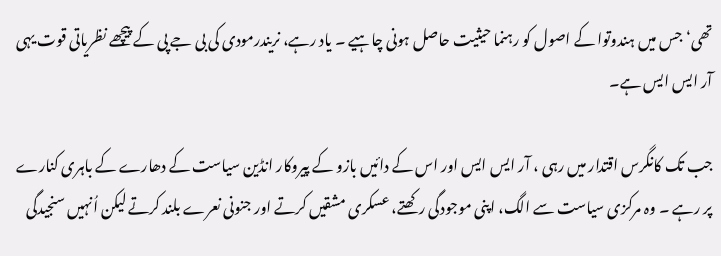تھی‘ جس میں ہندوتوا کے اصول کو رہنما حیثیت حاصل ہونی چاہیے ۔ یاد رہے، نریندرمودی کی بی جے پی کے پیچھے نظریاتی قوت یہی آر ایس ایس ہے۔

جب تک کانگرس اقتدار میں رہی ، آر ایس ایس اور اس کے دائیں بازو کے پیروکار انڈین سیاست کے دھارے کے باہری کنارے پر رہے ۔ وہ مرکزی سیاست سے الگ، اپنی موجودگی رکھتے، عسکری مشقیں کرتے اور جنونی نعرے بلند کرتے لیکن اُنہیں سنجیدگی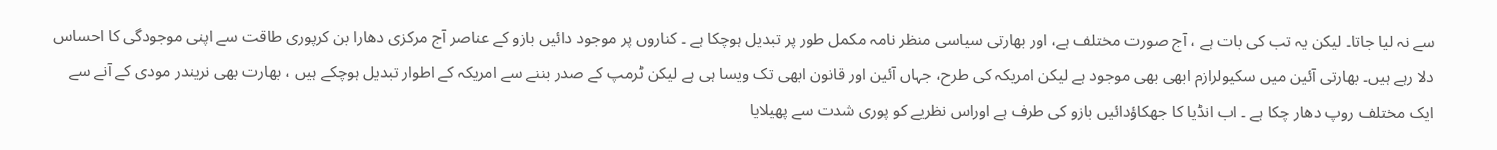سے نہ لیا جاتا۔ لیکن یہ تب کی بات ہے ، آج صورت مختلف ہے، اور بھارتی سیاسی منظر نامہ مکمل طور پر تبدیل ہوچکا ہے ۔ کناروں پر موجود دائیں بازو کے عناصر آج مرکزی دھارا بن کرپوری طاقت سے اپنی موجودگی کا احساس دلا رہے ہیں۔ بھارتی آئین میں سکیولرازم ابھی بھی موجود ہے لیکن امریکہ کی طرح، جہاں آئین اور قانون ابھی تک ویسا ہی ہے لیکن ٹرمپ کے صدر بننے سے امریکہ کے اطوار تبدیل ہوچکے ہیں ، بھارت بھی نریندر مودی کے آنے سے ایک مختلف روپ دھار چکا ہے ۔ اب انڈیا کا جھکاؤدائیں بازو کی طرف ہے اوراس نظریے کو پوری شدت سے پھیلایا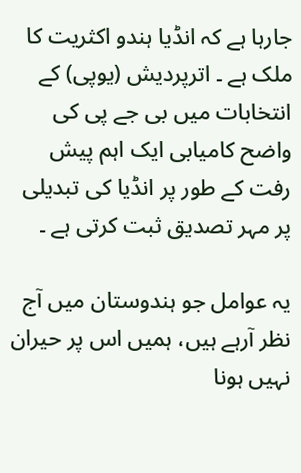جارہا ہے کہ انڈیا ہندو اکثریت کا ملک ہے ۔ اترپردیش (یوپی) کے انتخابات میں بی جے پی کی واضح کامیابی ایک اہم پیش رفت کے طور پر انڈیا کی تبدیلی پر مہر تصدیق ثبت کرتی ہے ۔

یہ عوامل جو ہندوستان میں آج نظر آرہے ہیں، ہمیں اس پر حیران نہیں ہونا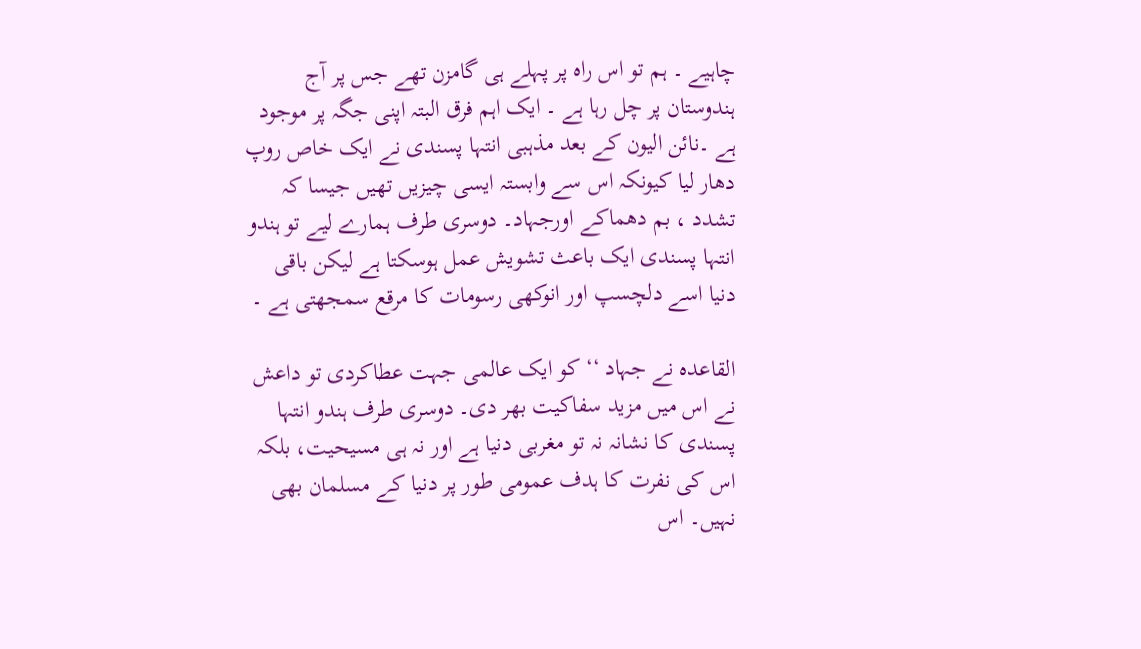چاہیے ۔ ہم تو اس راہ پر پہلے ہی گامزن تھے جس پر آج ہندوستان پر چل رہا ہے ۔ ایک اہم فرق البتہ اپنی جگہ پر موجود ہے ۔نائن الیون کے بعد مذہبی انتہا پسندی نے ایک خاص روپ دھار لیا کیونکہ اس سے وابستہ ایسی چیزیں تھیں جیسا کہ تشدد ، بم دھماکے اورجہاد۔ دوسری طرف ہمارے لیے تو ہندو انتہا پسندی ایک باعث تشویش عمل ہوسکتا ہے لیکن باقی دنیا اسے دلچسپ اور انوکھی رسومات کا مرقع سمجھتی ہے ۔

القاعدہ نے جہاد ‘‘ کو ایک عالمی جہت عطاکردی تو داعش نے اس میں مزید سفاکیت بھر دی۔ دوسری طرف ہندو انتہا پسندی کا نشانہ نہ تو مغربی دنیا ہے اور نہ ہی مسیحیت، بلکہ اس کی نفرت کا ہدف عمومی طور پر دنیا کے مسلمان بھی نہیں۔ اس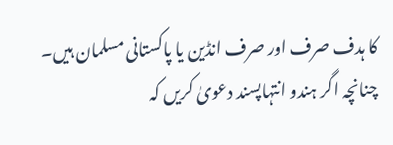کا ہدف صرف اور صرف انڈین یا پاکستانی مسلمان ہیں۔ چنانچہ اگر ہندو انتہاپسند دعویٰ کریں کہ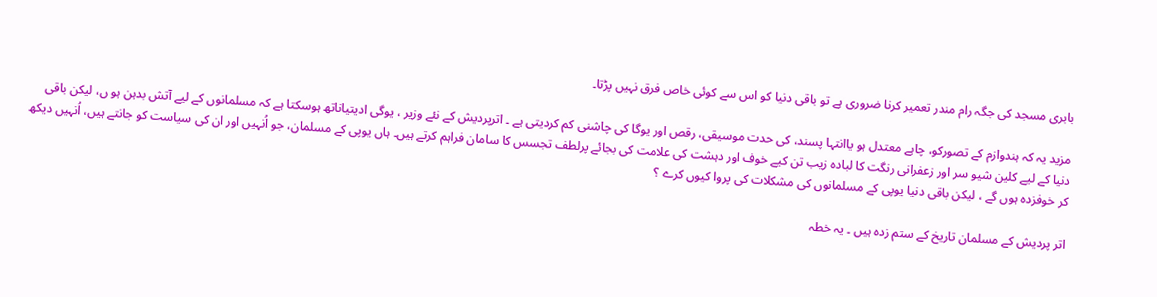بابری مسجد کی جگہ رام مندر تعمیر کرنا ضروری ہے تو باقی دنیا کو اس سے کوئی خاص فرق نہیں پڑتا۔

مزید یہ کہ ہندوازم کے تصورکو، چاہے معتدل ہو یاانتہا پسند، کی حدت موسیقی، رقص اور یوگا کی چاشنی کم کردیتی ہے ۔ اترپردیش کے نئے وزیر ، یوگی ادیتیاناتھ ہوسکتا ہے کہ مسلمانوں کے لیے آتش بدہن ہو ں، لیکن باقی دنیا کے لیے کلین شیو سر اور زعفرانی رنگت کا لبادہ زیب تن کیے خوف اور دہشت کی علامت کی بجائے پرلطف تجسس کا سامان فراہم کرتے ہیں۔ ہاں یوپی کے مسلمان، جو اُنہیں اور ان کی سیاست کو جانتے ہیں، اُنہیں دیکھ کر خوفزدہ ہوں گے ، لیکن باقی دنیا یوپی کے مسلمانوں کی مشکلات کی پروا کیوں کرے ؟

اتر پردیش کے مسلمان تاریخ کے ستم زدہ ہیں ۔ یہ خطہ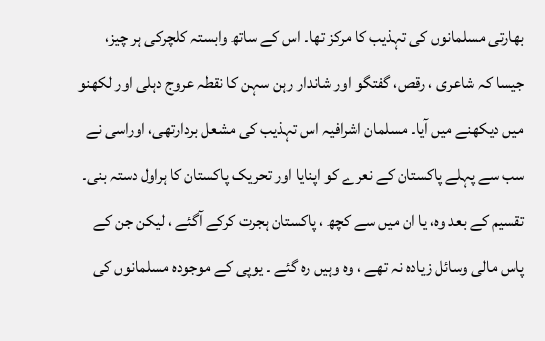بھارتی مسلمانوں کی تہذیب کا مرکز تھا۔ اس کے ساتھ وابستہ کلچرکی ہر چیز، جیسا کہ شاعری ، رقص، گفتگو اور شاندار رہن سہن کا نقطہ عروج دہلی اور لکھنو میں دیکھنے میں آیا۔ مسلمان اشرافیہ اس تہذیب کی مشعل بردارتھی، اوراسی نے سب سے پہلے پاکستان کے نعرے کو اپنایا اور تحریک پاکستان کا ہراول دستہ بنی۔ تقسیم کے بعد وہ، یا ان میں سے کچھ ، پاکستان ہجرت کرکے آگئے ، لیکن جن کے پاس مالی وسائل زیادہ نہ تھے ، وہ وہیں رہ گئے ۔ یوپی کے موجودہ مسلمانوں کی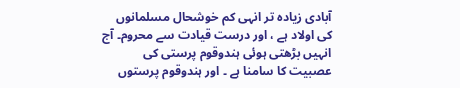آبادی زیادہ تر انہی کم خوشحال مسلمانوں کی اولاد ہے ، اور درست قیادت سے محروم۔ آج انہیں بڑھتی ہوئی ہندوقوم پرستی کی عصبیت کا سامنا ہے ۔ اور ہندوقوم پرستوں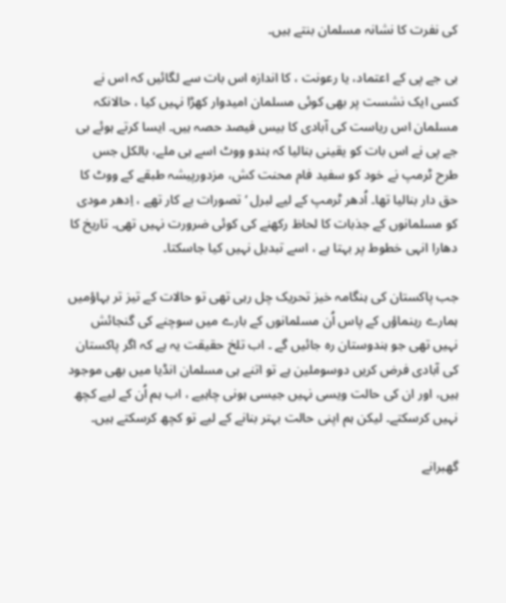کی نفرت کا نشانہ مسلمان بنتے ہیں۔

بی جے پی کے اعتماد، یا رعونت ، کا اندازہ اس بات سے لگائیں کہ اس نے کسی ایک نشست پر بھی کوئی مسلمان امیدوار کھڑا نہیں کیا ، حالانکہ مسلمان اس ریاست کی آبادی کا بیس فیصد حصہ ہیں۔ ایسا کرتے ہوئے بی جے پی نے اس بات کو یقینی بنالیا کہ ہندو ووٹ اسے ہی ملے، بالکل جس طرح ٹرمپ نے خود کو سفید فام محنت کش، مزدورپیشہ طبقے کے ووٹ کا حق دار بنالیا تھا۔ اُدھر ٹرمپ کے لیے لبرل ‘ تصورات بے کار تھے ، اِدھر مودی کو مسلمانوں کے جذبات کا لحاظ رکھنے کی کوئی ضرورت نہیں تھی۔ تاریخ کا دھارا انہی خطوط پر بہتا ہے ، اسے تبدیل نہیں کیا جاسکتا۔

جب پاکستان کی ہنگامہ خیز تحریک چل رہی تھی تو حالات کے تیز تر بہاؤمیں ہمارے رہنماؤں کے پاس اُن مسلمانوں کے بارے میں سوچنے کی گنجائش نہیں تھی جو ہندوستان رہ جائیں گے ۔ اب تلخ حقیقت یہ ہے کہ اگر پاکستان کی آبادی فرض کریں دوسوملین ہے تو اتنے ہی مسلمان انڈیا میں بھی موجود ہیں، اور ان کی حالت ویسی نہیں جیسی ہونی چاہیے ، اب ہم اُن کے لیے کچھ نہیں کرسکتے۔ لیکن ہم اپنی حالت بہتر بنانے کے لیے تو کچھ کرسکتے ہیں۔

گھبرانے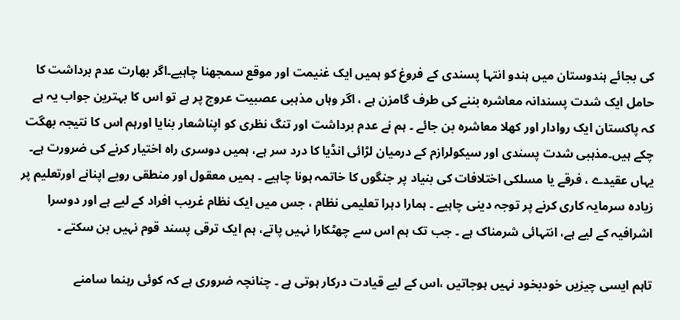کی بجائے ہندوستان میں ہندو انتہا پسندی کے فروغ کو ہمیں ایک غنیمت اور موقع سمجھنا چاہیے۔اگر بھارت عدم برداشت کا حامل ایک شدت پسندانہ معاشرہ بننے کی طرف گامزن ہے ، اگر وہاں مذہبی عصبیت عروج پر ہے تو اس کا بہترین جواب یہ ہے کہ پاکستان ایک روادار اور کھلا معاشرہ بن جائے ۔ ہم نے عدم برداشت اور تنگ نظری کو اپناشعار بنایا اورہم اس کا نتیجہ بھگت چکے ہیں۔مذہبی شدت پسندی اور سیکولرازم کے درمیان لڑائی انڈیا کا درد سر ہے، ہمیں دوسری راہ اختیار کرنے کی ضرورت ہے۔ یہاں عقیدے ، فرقے یا مسلکی اختلافات کی بنیاد پر جنگوں کا خاتمہ ہونا چاہیے ۔ ہمیں معقول اور منطقی رویے اپنانے اورتعلیم پر زیادہ سرمایہ کاری کرنے پر توجہ دینی چاہیے ۔ ہمارا دہرا تعلیمی نظام ، جس میں ایک نظام غریب افراد کے لیے ہے اور دوسرا اشرافیہ کے لیے ہے، انتہائی شرمناک ہے ۔ جب تک ہم اس سے چھٹکارا نہیں پاتے، ہم ایک ترقی پسند قوم نہیں بن سکتے ۔

تاہم ایسی چیزیں خودبخود نہیں ہوجاتیں ،اس کے لیے قیادت درکار ہوتی ہے ۔ چنانچہ ضروری ہے کہ کوئی رہنما سامنے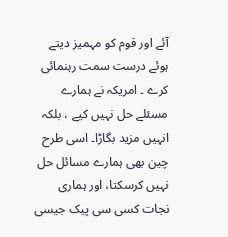آئے اور قوم کو مہمیز دیتے ہوئے درست سمت رہنمائی کرے ۔ امریکہ نے ہمارے مسئلے حل نہیں کیے ، بلکہ انہیں مزید بگاڑا۔ اسی طرح چین بھی ہمارے مسائل حل نہیں کرسکتا، اور ہماری نجات کسی سی پیک جیسی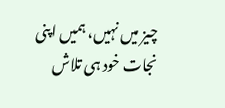چیز میں نہیں، ہمیں اپنی نجات خود ہی تلاش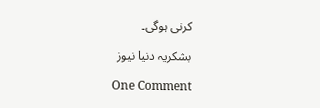کرنی ہوگی۔

بشکریہ دنیا نیوز

One Comment